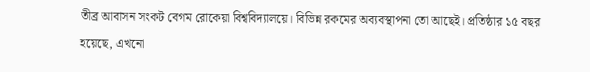তীব্র আবাসন সংকট বেগম রোকেয়া বিশ্ববিদ্যালয়ে। বিভিন্ন রকমের অব্যবস্থাপনা তো আছেই। প্রতিষ্ঠার ১৫ বছর হয়েছে, এখনো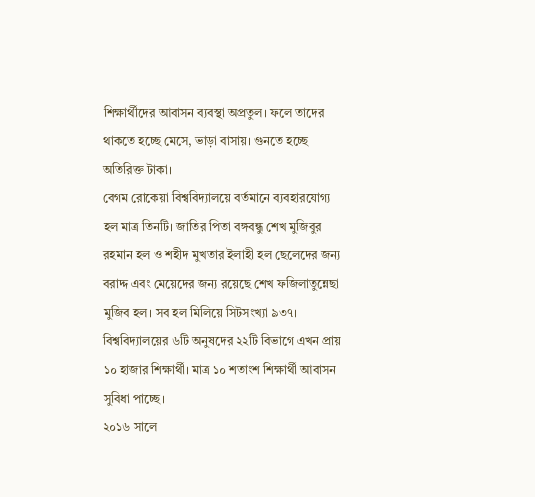শিক্ষার্থীদের আবাসন ব্যবস্থা অপ্রতুল। ফলে তাদের থাকতে হচ্ছে মেসে, ভাড়া বাসায়। গুনতে হচ্ছে অতিরিক্ত টাকা।
বেগম রোকেয়া বিশ্ববিদ্যালয়ে বর্তমানে ব্যবহারযোগ্য হল মাত্র তিনটি। জাতির পিতা বঙ্গবন্ধু শেখ মুজিবুর রহমান হল ও শহীদ মুখতার ইলাহী হল ছেলেদের জন্য বরাদ্দ এবং মেয়েদের জন্য রয়েছে শেখ ফজিলাতুন্নেছা মুজিব হল। সব হল মিলিয়ে সিটসংখ্যা ৯৩৭। বিশ্ববিদ্যালয়ের ৬টি অনুষদের ২২টি বিভাগে এখন প্রায় ১০ হাজার শিক্ষার্থী। মাত্র ১০ শতাংশ শিক্ষার্থী আবাসন সুবিধা পাচ্ছে।
২০১৬ সালে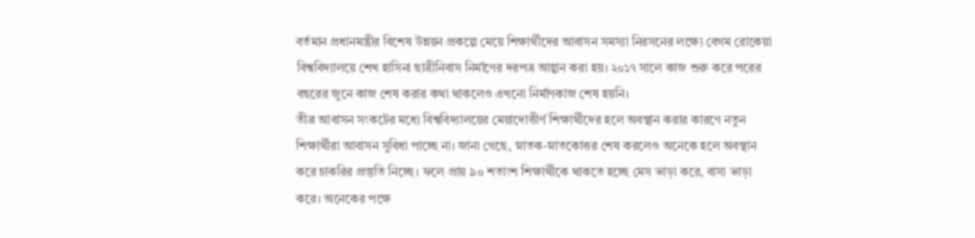বর্তমান প্রধানমন্ত্রীর বিশেষ উন্নয়ন প্রকল্পে মেয়ে শিক্ষার্থীদের আবাসন সমস্যা নিরসনের লক্ষ্যে বেগম রোকেয়া বিশ্ববিদ্যালয়ে শেখ হাসিনা ছাত্রীনিবাস নির্মাণের দরপত্র আহ্বান করা হয়। ২০১৭ সালে কাজ শুরু করে পরের বছরের জুনে কাজ শেষ করার কথা থাকলেও এখনো নির্মাণকাজ শেষ হয়নি।
তীব্র আবাসন সংকটের মধ্যে বিশ্ববিদ্যালয়ের মেয়াদোত্তীর্ণ শিক্ষার্থীদের হলে অবস্থান করার কারণে নতুন শিক্ষার্থীরা আবাসন সুবিধা পাচ্ছে না। জানা গেছে, স্নাতক-স্নাতকোত্তর শেষ করলেও অনেকে হলে অবস্থান করে চাকরির প্রস্তুতি নিচ্ছে। ফলে প্রায় ৯০ শতাংশ শিক্ষার্থীকে থাকতে হচ্ছে মেস ভাড়া করে, বাসা ভাড়া করে। অনেকের পক্ষে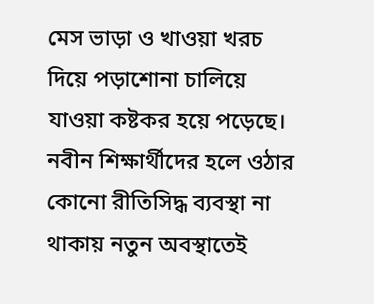মেস ভাড়া ও খাওয়া খরচ দিয়ে পড়াশোনা চালিয়ে যাওয়া কষ্টকর হয়ে পড়েছে। নবীন শিক্ষার্থীদের হলে ওঠার কোনো রীতিসিদ্ধ ব্যবস্থা না থাকায় নতুন অবস্থাতেই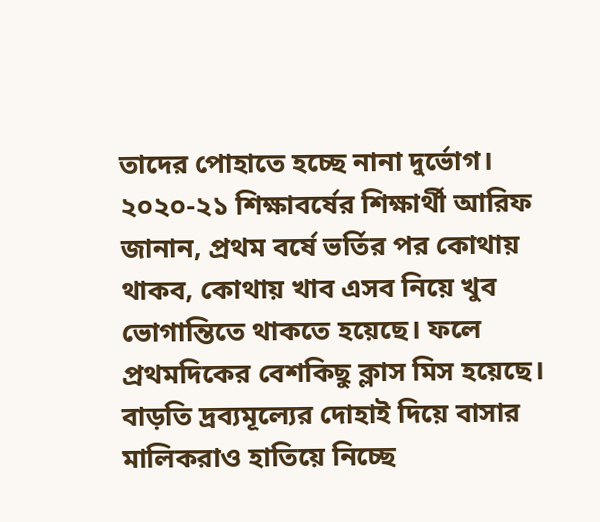তাদের পোহাতে হচ্ছে নানা দুর্ভোগ।
২০২০-২১ শিক্ষাবর্ষের শিক্ষার্থী আরিফ জানান, প্রথম বর্ষে ভর্তির পর কোথায় থাকব, কোথায় খাব এসব নিয়ে খুব ভোগান্তিতে থাকতে হয়েছে। ফলে প্রথমদিকের বেশকিছু ক্লাস মিস হয়েছে।
বাড়তি দ্রব্যমূল্যের দোহাই দিয়ে বাসার মালিকরাও হাতিয়ে নিচ্ছে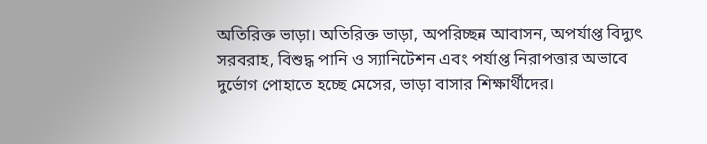অতিরিক্ত ভাড়া। অতিরিক্ত ভাড়া, অপরিচ্ছন্ন আবাসন, অপর্যাপ্ত বিদ্যুৎ সরবরাহ, বিশুদ্ধ পানি ও স্যানিটেশন এবং পর্যাপ্ত নিরাপত্তার অভাবে দুর্ভোগ পোহাতে হচ্ছে মেসের, ভাড়া বাসার শিক্ষার্থীদের।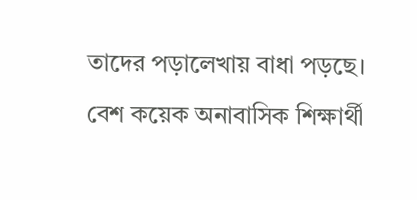তাদের পড়ালেখায় বাধা পড়ছে।
বেশ কয়েক অনাবাসিক শিক্ষার্থী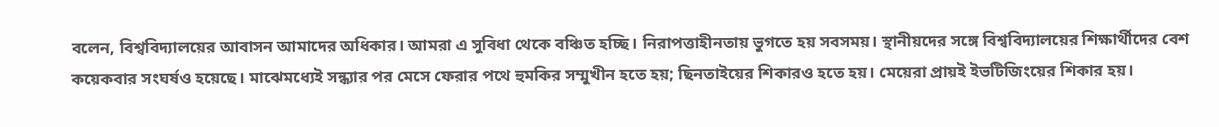বলেন, বিশ্ববিদ্যালয়ের আবাসন আমাদের অধিকার। আমরা এ সুবিধা থেকে বঞ্চিত হচ্ছি। নিরাপত্তাহীনতায় ভুগতে হয় সবসময়। স্থানীয়দের সঙ্গে বিশ্ববিদ্যালয়ের শিক্ষার্থীদের বেশ কয়েকবার সংঘর্ষও হয়েছে। মাঝেমধ্যেই সন্ধ্যার পর মেসে ফেরার পথে হুমকির সম্মুখীন হতে হয়; ছিনতাইয়ের শিকারও হতে হয়। মেয়েরা প্রায়ই ইভটিজিংয়ের শিকার হয়।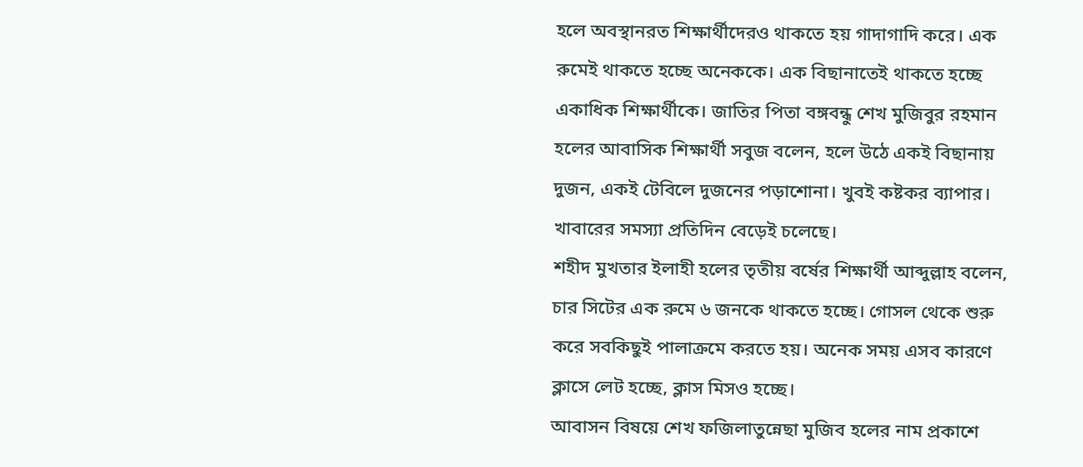হলে অবস্থানরত শিক্ষার্থীদেরও থাকতে হয় গাদাগাদি করে। এক রুমেই থাকতে হচ্ছে অনেককে। এক বিছানাতেই থাকতে হচ্ছে একাধিক শিক্ষার্থীকে। জাতির পিতা বঙ্গবন্ধু শেখ মুজিবুর রহমান হলের আবাসিক শিক্ষার্থী সবুজ বলেন, হলে উঠে একই বিছানায় দুজন, একই টেবিলে দুজনের পড়াশোনা। খুবই কষ্টকর ব্যাপার। খাবারের সমস্যা প্রতিদিন বেড়েই চলেছে।
শহীদ মুখতার ইলাহী হলের তৃতীয় বর্ষের শিক্ষার্থী আব্দুল্লাহ বলেন, চার সিটের এক রুমে ৬ জনকে থাকতে হচ্ছে। গোসল থেকে শুরু করে সবকিছুই পালাক্রমে করতে হয়। অনেক সময় এসব কারণে ক্লাসে লেট হচ্ছে, ক্লাস মিসও হচ্ছে।
আবাসন বিষয়ে শেখ ফজিলাতুন্নেছা মুজিব হলের নাম প্রকাশে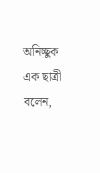অনিচ্ছুক এক ছাত্রী বলেন,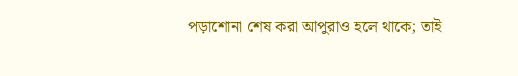পড়াশোনা শেষ করা আপুরাও হলে থাকে; তাই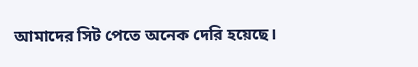আমাদের সিট পেতে অনেক দেরি হয়েছে।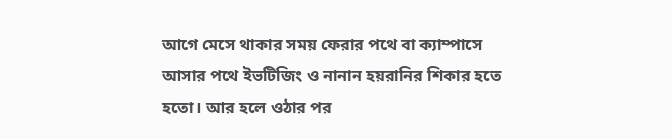আগে মেসে থাকার সময় ফেরার পথে বা ক্যাম্পাসে আসার পথে ইভটিজিং ও নানান হয়রানির শিকার হতে হতো। আর হলে ওঠার পর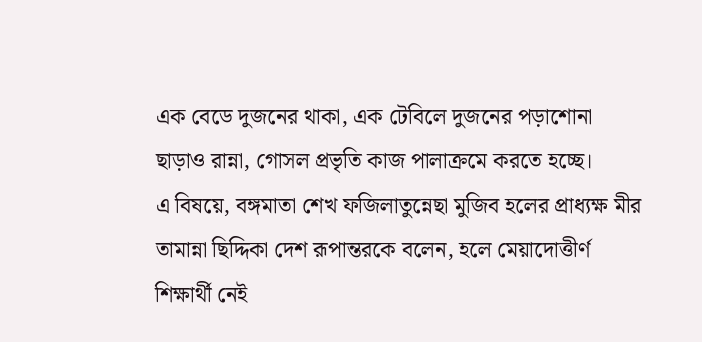এক বেডে দুজনের থাকা, এক টেবিলে দুজনের পড়াশোনা ছাড়াও রান্না, গোসল প্রভৃতি কাজ পালাক্রমে করতে হচ্ছে।
এ বিষয়ে, বঙ্গমাতা শেখ ফজিলাতুন্নেছা মুজিব হলের প্রাধ্যক্ষ মীর তামান্না ছিদ্দিকা দেশ রূপান্তরকে বলেন, হলে মেয়াদোত্তীর্ণ শিক্ষার্থী নেই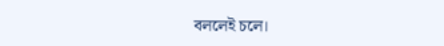বললেই চলে।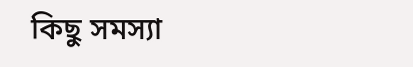কিছু সমস্যা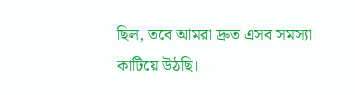ছিল, তবে আমরা দ্রুত এসব সমস্যা কাটিয়ে উঠছি।